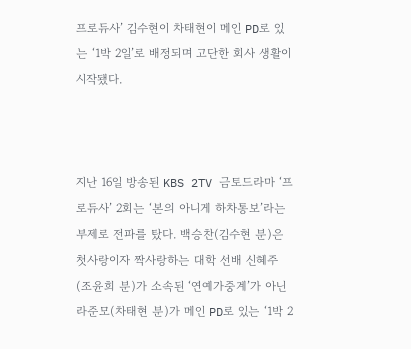프로듀사’ 김수현이 차태현이 메인 PD로 있는 ‘1박 2일’로 배정되며 고단한 회사 생활이 시작됐다.



지난 16일 방송된 KBS 2TV 금토드라마 ‘프로듀사’ 2회는 ‘본의 아니게 하차통보’라는 부제로 전파를 탔다. 백승찬(김수현 분)은 첫사랑이자 짝사랑하는 대학 선배 신혜주(조윤희 분)가 소속된 ‘연예가중계’가 아닌 라준모(차태현 분)가 메인 PD로 있는 ‘1박 2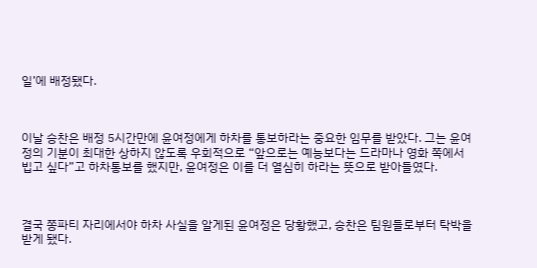일’에 배정됐다.



이날 승찬은 배정 5시간만에 윤여정에게 하차를 통보하라는 중요한 임무를 받았다. 그는 윤여정의 기분이 최대한 상하지 않도록 우회적으로 “앞으로는 예능보다는 드라마나 영화 쪽에서 빕고 싶다”고 하차통보를 했지만, 윤여정은 이를 더 열심히 하라는 뜻으로 받아들였다.



결국 쫑파티 자리에서야 하차 사실을 알게된 윤여정은 당황했고, 승찬은 팀원들로부터 탁박을 받게 됐다.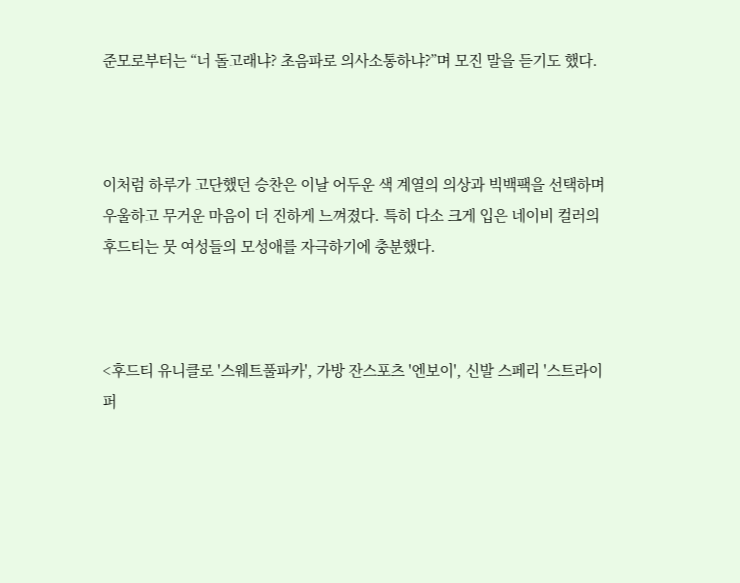준모로부터는 “너 돌고래냐? 초음파로 의사소통하냐?”며 모진 말을 듣기도 했다.



이처럼 하루가 고단했던 승찬은 이날 어두운 색 계열의 의상과 빅백팩을 선택하며 우울하고 무거운 마음이 더 진하게 느껴졌다. 특히 다소 크게 입은 네이비 컬러의 후드티는 뭇 여성들의 모성애를 자극하기에 충분했다.



<후드티 유니클로 '스웨트풀파카', 가방 잔스포츠 '엔보이', 신발 스페리 '스트라이퍼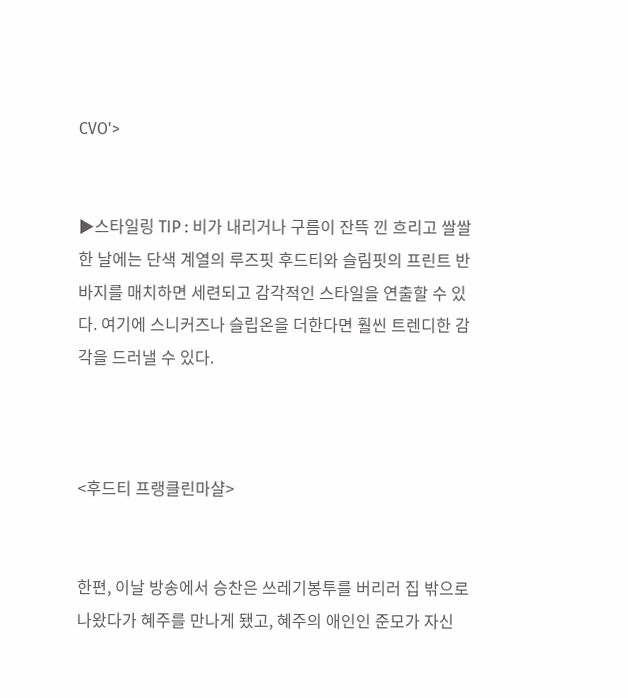CVO'>


▶스타일링 TIP : 비가 내리거나 구름이 잔뜩 낀 흐리고 쌀쌀한 날에는 단색 계열의 루즈핏 후드티와 슬림핏의 프린트 반바지를 매치하면 세련되고 감각적인 스타일을 연출할 수 있다. 여기에 스니커즈나 슬립온을 더한다면 훨씬 트렌디한 감각을 드러낼 수 있다.



<후드티 프랭클린마샬>


한편, 이날 방송에서 승찬은 쓰레기봉투를 버리러 집 밖으로 나왔다가 혜주를 만나게 됐고, 혜주의 애인인 준모가 자신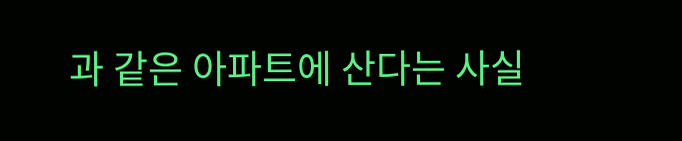과 같은 아파트에 산다는 사실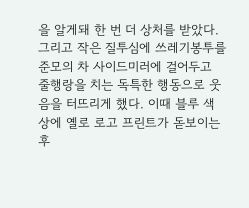을 알게돼 한 번 더 상처를 받았다. 그리고 작은 질투심에 쓰레기봉투를 준모의 차 사이드미러에 걸어두고 줄행랑을 치는 독특한 행동으로 웃음을 터뜨리게 했다. 이때 블루 색상에 옐로 로고 프린트가 돋보이는 후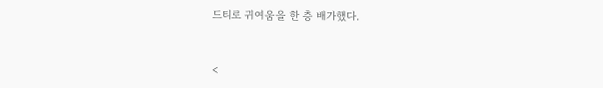드티로 귀여움을 한 층 배가했다.


<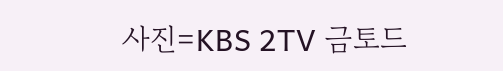사진=KBS 2TV 금토드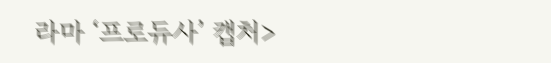라마 ‘프로듀사’ 캡처>